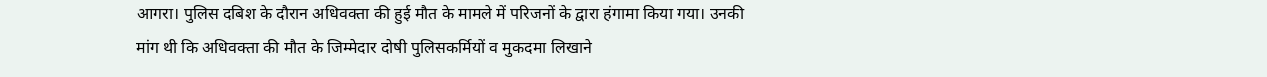आगरा। पुलिस दबिश के दौरान अधिवक्ता की हुई मौत के मामले में परिजनों के द्वारा हंगामा किया गया। उनकी मांग थी कि अधिवक्ता की मौत के जिम्मेदार दोषी पुलिसकर्मियों व मुकदमा लिखाने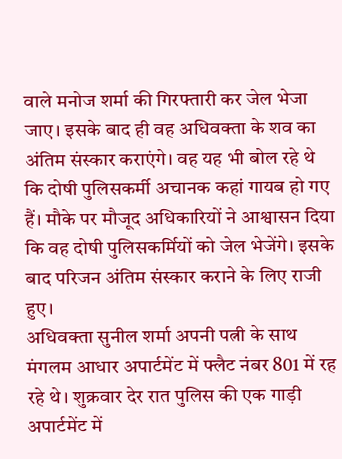वाले मनोज शर्मा की गिरफ्तारी कर जेल भेजा जाए। इसके बाद ही वह अधिवक्ता के शव का अंतिम संस्कार कराएंगे। वह यह भी बोल रहे थे कि दोषी पुलिसकर्मी अचानक कहां गायब हो गए हैं। मौके पर मौजूद अधिकारियों ने आश्वासन दिया कि वह दोषी पुलिसकर्मियों को जेल भेजेंगे। इसके बाद परिजन अंतिम संस्कार कराने के लिए राजी हुए।
अधिवक्ता सुनील शर्मा अपनी पत्नी के साथ मंगलम आधार अपार्टमेंट में फ्लैट नंबर 801 में रह रहे थे। शुक्रवार देर रात पुलिस की एक गाड़ी अपार्टमेंट में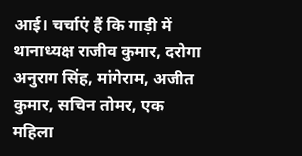आई। चर्चाएं हैं कि गाड़ी में थानाध्यक्ष राजीव कुमार, दरोगा अनुराग सिंह, मांगेराम, अजीत कुमार, सचिन तोमर, एक महिला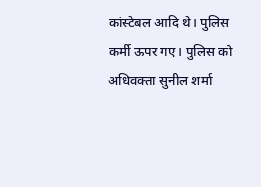कांस्टेबल आदि थे। पुलिस कर्मी ऊपर गए। पुलिस को अधिवक्ता सुनील शर्मा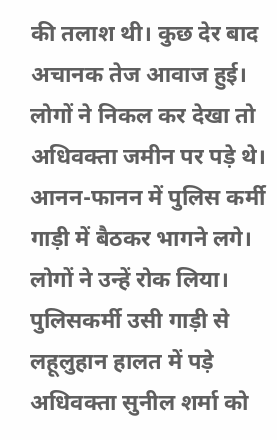की तलाश थी। कुछ देर बाद अचानक तेज आवाज हुई। लोगों ने निकल कर देखा तो अधिवक्ता जमीन पर पड़े थे। आनन-फानन में पुलिस कर्मी गाड़ी में बैठकर भागने लगे। लोगों ने उन्हें रोक लिया। पुलिसकर्मी उसी गाड़ी से लहूलुहान हालत में पड़े अधिवक्ता सुनील शर्मा को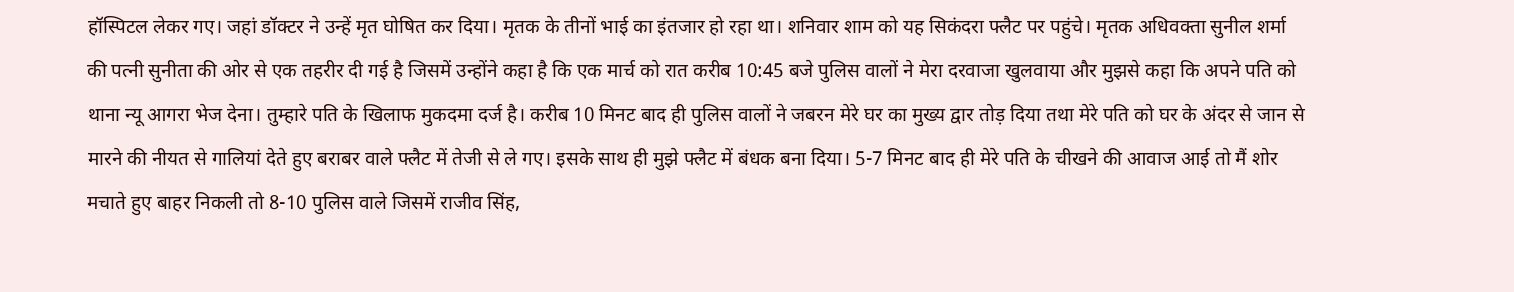हॉस्पिटल लेकर गए। जहां डॉक्टर ने उन्हें मृत घोषित कर दिया। मृतक के तीनों भाई का इंतजार हो रहा था। शनिवार शाम को यह सिकंदरा फ्लैट पर पहुंचे। मृतक अधिवक्ता सुनील शर्मा की पत्नी सुनीता की ओर से एक तहरीर दी गई है जिसमें उन्होंने कहा है कि एक मार्च को रात करीब 10:45 बजे पुलिस वालों ने मेरा दरवाजा खुलवाया और मुझसे कहा कि अपने पति को थाना न्यू आगरा भेज देना। तुम्हारे पति के खिलाफ मुकदमा दर्ज है। करीब 10 मिनट बाद ही पुलिस वालों ने जबरन मेरे घर का मुख्य द्वार तोड़ दिया तथा मेरे पति को घर के अंदर से जान से मारने की नीयत से गालियां देते हुए बराबर वाले फ्लैट में तेजी से ले गए। इसके साथ ही मुझे फ्लैट में बंधक बना दिया। 5-7 मिनट बाद ही मेरे पति के चीखने की आवाज आई तो मैं शोर मचाते हुए बाहर निकली तो 8-10 पुलिस वाले जिसमें राजीव सिंह,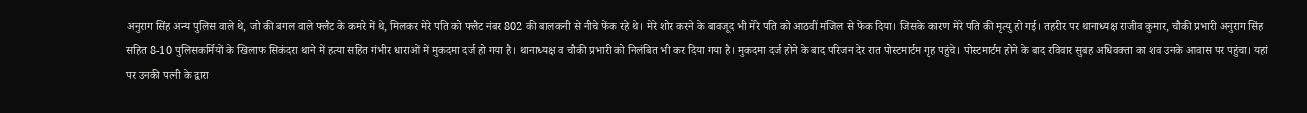अनुराग सिंह अन्य पुलिस वाले थे, जो की बगल वाले फ्लैट के कमरे में थे, मिलकर मेरे पति को फ्लैट नंबर 802 की बालकनी से नीचे फेंक रहे थे। मेरे शोर करने के बावजूद भी मेरे पति को आठवीं मंजिल से फेंक दिया। जिसके कारण मेरे पति की मृत्यु हो गई। तहरीर पर थानाध्यक्ष राजीव कुमार, चौकी प्रभारी अनुराग सिंह सहित 8-10 पुलिसकर्मियों के खिलाफ सिकंदरा थाने में हत्या सहित गंभीर धाराओं में मुकदमा दर्ज हो गया है। थानाध्यक्ष व चौकी प्रभारी को निलंबित भी कर दिया गया है। मुकदमा दर्ज होने के बाद परिजन देर रात पोस्टमार्टम गृह पहुंचे। पोस्टमार्टम होने के बाद रविवार सुबह अधिवक्ता का शव उनके आवास पर पहुंचा। यहां पर उनकी पत्नी के द्वारा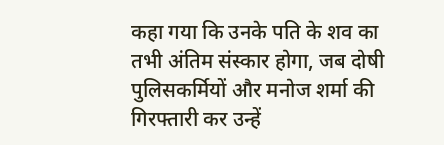कहा गया कि उनके पति के शव का तभी अंतिम संस्कार होगा, जब दोषी पुलिसकर्मियों और मनोज शर्मा की गिरफ्तारी कर उन्हें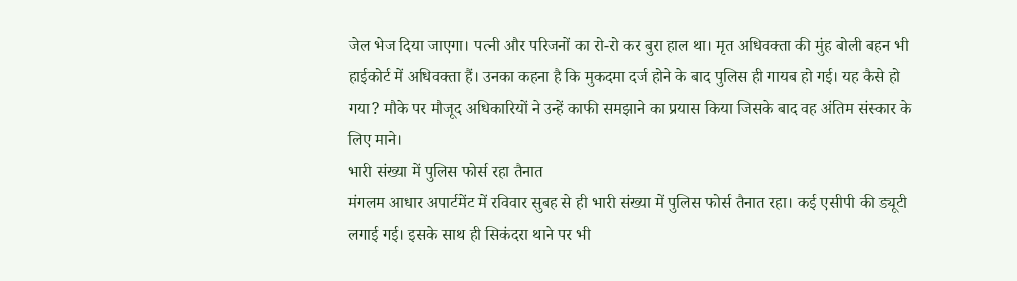जेल भेज दिया जाएगा। पत्नी और परिजनों का रो-रो कर बुरा हाल था। मृत अधिवक्ता की मुंह बोली बहन भी हाईकोर्ट में अधिवक्ता हैं। उनका कहना है कि मुकदमा दर्ज होने के बाद पुलिस ही गायब हो गई। यह कैसे हो गया? मौके पर मौजूद अधिकारियों ने उन्हें काफी समझाने का प्रयास किया जिसके बाद वह अंतिम संस्कार के लिए माने।
भारी संख्या में पुलिस फोर्स रहा तैनात
मंगलम आधार अपार्टमेंट में रविवार सुबह से ही भारी संख्या में पुलिस फोर्स तैनात रहा। कई एसीपी की ड्यूटी लगाई गई। इसके साथ ही सिकंदरा थाने पर भी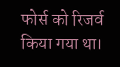फोर्स को रिजर्व किया गया था।